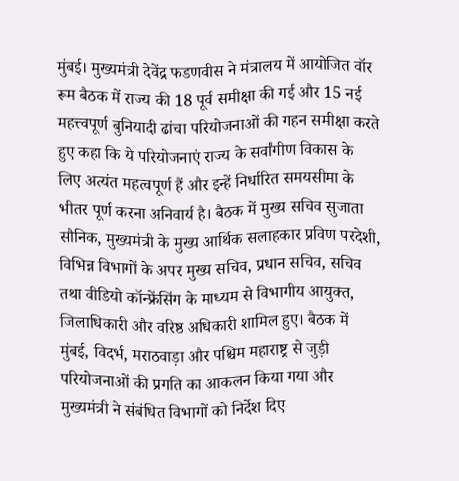मुंबई। मुख्यमंत्री देवेंद्र फडणवीस ने मंत्रालय में आयोजित वॉर रूम बैठक में राज्य की 18 पूर्व समीक्षा की गई और 15 नई महत्त्वपूर्ण बुनियादी ढांचा परियोजनाओं की गहन समीक्षा करते हुए कहा कि ये परियोजनाएं राज्य के सर्वांगीण विकास के लिए अत्यंत महत्वपूर्ण हैं और इन्हें निर्धारित समयसीमा के भीतर पूर्ण करना अनिवार्य है। बैठक में मुख्य सचिव सुजाता सौनिक, मुख्यमंत्री के मुख्य आर्थिक सलाहकार प्रविण परदेशी, विभिन्न विभागों के अपर मुख्य सचिव, प्रधान सचिव, सचिव तथा वीडियो कॉन्फ्रेंसिंग के माध्यम से विभागीय आयुक्त, जिलाधिकारी और वरिष्ठ अधिकारी शामिल हुए। बैठक में मुंबई, विदर्भ, मराठवाड़ा और पश्चिम महाराष्ट्र से जुड़ी परियोजनाओं की प्रगति का आकलन किया गया और मुख्यमंत्री ने संबंधित विभागों को निर्देश दिए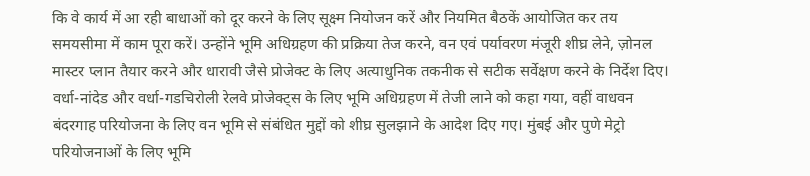कि वे कार्य में आ रही बाधाओं को दूर करने के लिए सूक्ष्म नियोजन करें और नियमित बैठकें आयोजित कर तय समयसीमा में काम पूरा करें। उन्होंने भूमि अधिग्रहण की प्रक्रिया तेज करने, वन एवं पर्यावरण मंजूरी शीघ्र लेने, ज़ोनल मास्टर प्लान तैयार करने और धारावी जैसे प्रोजेक्ट के लिए अत्याधुनिक तकनीक से सटीक सर्वेक्षण करने के निर्देश दिए। वर्धा-नांदेड और वर्धा-गडचिरोली रेलवे प्रोजेक्ट्स के लिए भूमि अधिग्रहण में तेजी लाने को कहा गया, वहीं वाधवन बंदरगाह परियोजना के लिए वन भूमि से संबंधित मुद्दों को शीघ्र सुलझाने के आदेश दिए गए। मुंबई और पुणे मेट्रो परियोजनाओं के लिए भूमि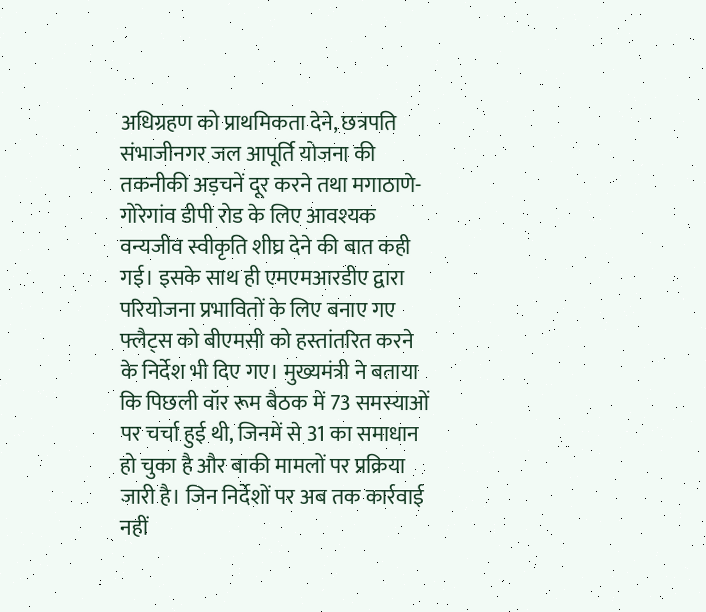अधिग्रहण को प्राथमिकता देने, छत्रपति संभाजीनगर जल आपूर्ति योजना की तकनीकी अड़चनें दूर करने तथा मगाठाणे-गोरेगांव डीपी रोड के लिए आवश्यक वन्यजीव स्वीकृति शीघ्र देने की बात कही गई। इसके साथ ही एमएमआरडीए द्वारा परियोजना प्रभावितों के लिए बनाए गए फ्लैट्स को बीएमसी को हस्तांतरित करने के निर्देश भी दिए गए। मुख्यमंत्री ने बताया कि पिछली वॉर रूम बैठक में 73 समस्याओं पर चर्चा हुई थी, जिनमें से 31 का समाधान हो चुका है और बाकी मामलों पर प्रक्रिया जारी है। जिन निर्देशों पर अब तक कार्रवाई नहीं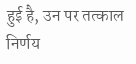हुई है, उन पर तत्काल निर्णय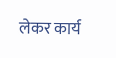लेकर कार्य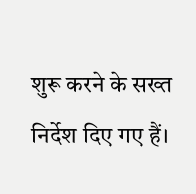शुरू करने के सख्त निर्देश दिए गए हैं।